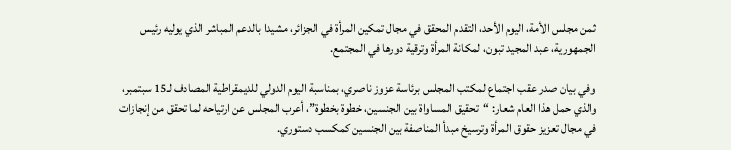ثمن مجلس الأمة، اليوم الأحد، التقدم المحقق في مجال تمكين المرأة في الجزائر، مشيدا بالدعم المباشر الذي يوليه رئيس الجمهورية، عبد المجيد تبون، لمكانة المرأة وترقية دورها في المجتمع.

وفي بيان صدر عقب اجتماع لمكتب المجلس برئاسة عزوز ناصري، بمناسبة اليوم الدولي للديمقراطية المصادف لـ15 سبتمبر، والذي حمل هذا العام شعار: “تحقيق المساواة بين الجنسين، خطوة بخطوة”، أعرب المجلس عن ارتياحه لما تحقق من إنجازات في مجال تعزيز حقوق المرأة وترسيخ مبدأ المناصفة بين الجنسين كمكسب دستوري.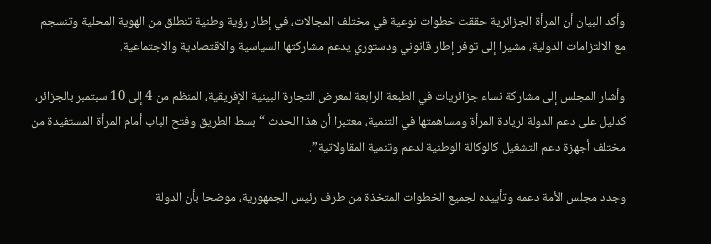وأكد البيان أن المرأة الجزائرية حققت خطوات نوعية في مختلف المجالات، في إطار رؤية وطنية تنطلق من الهوية المحلية وتنسجم مع الالتزامات الدولية، مشيرا إلى توفر إطار قانوني ودستوري يدعم مشاركتها السياسية والاقتصادية والاجتماعية.

وأشار المجلس إلى مشاركة نساء جزائريات في الطبعة الرابعة لمعرض التجارة البينية الإفريقية، المنظم من 4 إلى 10 سبتمبر بالجزائر، كدليل على دعم الدولة لريادة المرأة ومساهمتها في التنمية، معتبرا أن هذا الحدث “بسط الطريق وفتح الباب أمام المرأة المستفيدة من مختلف أجهزة دعم التشغيل كالوكالة الوطنية لدعم وتنمية المقاولاتية”.

وجدد مجلس الأمة دعمه وتأييده لجميع الخطوات المتخذة من طرف رئيس الجمهورية، موضحا بأن الدولة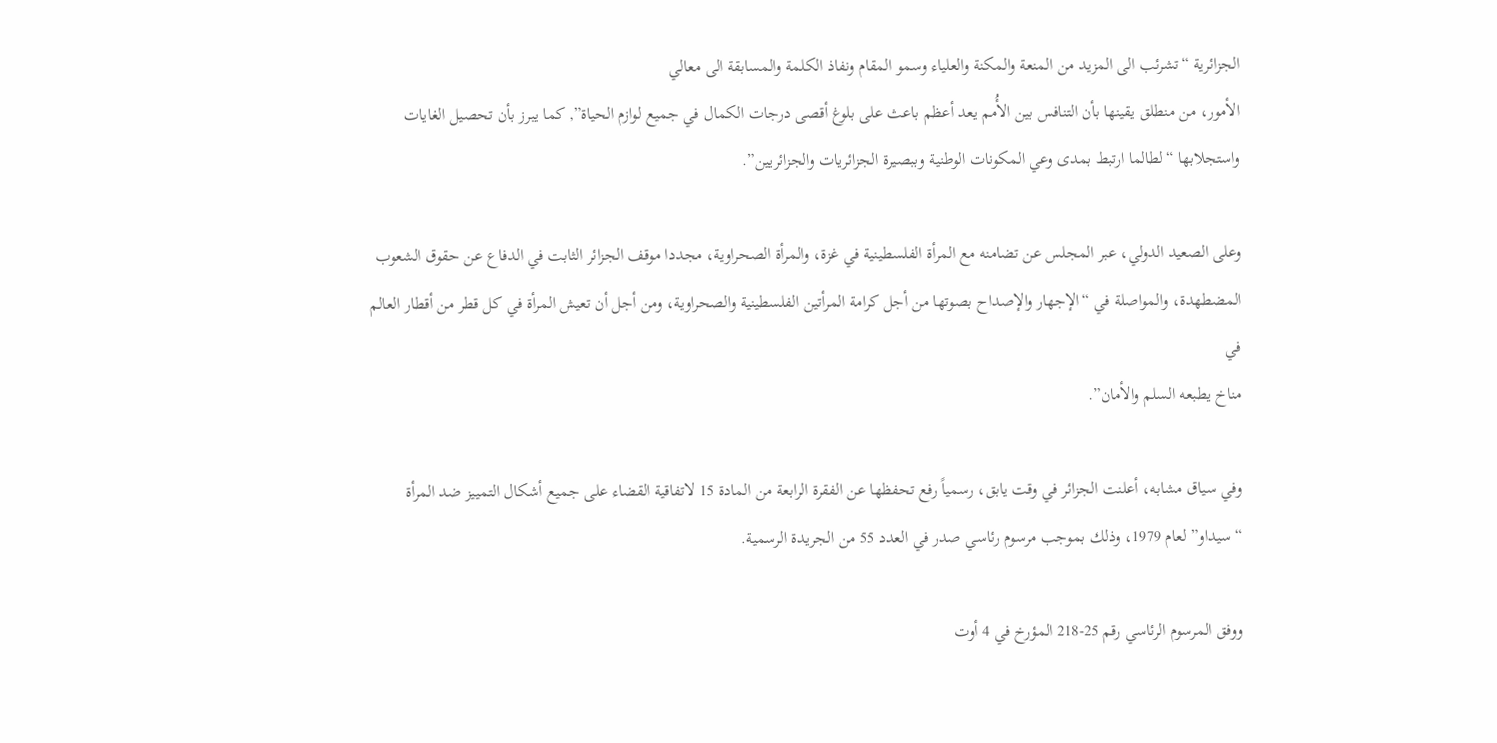الجزائرية “تشرئب الى المزيد من المنعة والمكنة والعلياء وسمو المقام ونفاذ الكلمة والمسابقة الى معالي
الأمور، من منطلق يقينها بأن التنافس بين الأُمم يعد أعظم باعث على بلوغ أقصى درجات الكمال في جميع لوازم الحياة”, كما يبرز بأن تحصيل الغايات واستجلابها “لطالما ارتبط بمدى وعي المكونات الوطنية وببصيرة الجزائريات والجزائريين”.

وعلى الصعيد الدولي، عبر المجلس عن تضامنه مع المرأة الفلسطينية في غزة، والمرأة الصحراوية، مجددا موقف الجزائر الثابت في الدفاع عن حقوق الشعوب المضطهدة، والمواصلة في “الإجهار والإصداح بصوتها من أجل كرامة المرأتين الفلسطينية والصحراوية، ومن أجل أن تعيش المرأة في كل قطر من أقطار العالم في
مناخ يطبعه السلم والأمان”.

وفي سياق مشابه، أعلنت الجزائر في وقت يابق، رسمياً رفع تحفظها عن الفقرة الرابعة من المادة 15 لاتفاقية القضاء على جميع أشكال التمييز ضد المرأة “سيداو” لعام 1979، وذلك بموجب مرسوم رئاسي صدر في العدد 55 من الجريدة الرسمية.

ووفق المرسوم الرئاسي رقم 25-218 المؤرخ في 4 أوت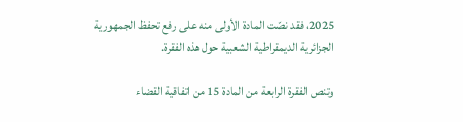2025، فقد نصّت المادة الأولى منه على رفع تحفظ الجمهورية الجزائرية الديمقراطية الشعبية حول هذه الفقرة.

وتنص الفقرة الرابعة من المادة 15 من اتفاقية القضاء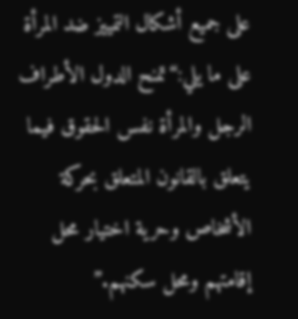على جميع أشكال التمييز ضد المرأة على ما يلي:“تمنح الدول الأطراف الرجل والمرأة نفس الحقوق فيما يتعلق بالقانون المتعلق بحركة الأشخاص وحرية اختيار محل إقامتهم ومحل سكنهم.”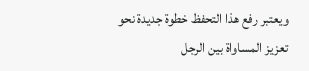ويعتبر رفع هذا التحفظ خطوة جديدة نحو تعزيز المساواة بين الرجل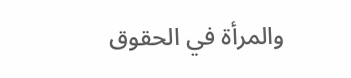والمرأة في الحقوق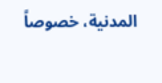المدنية، خصوصاً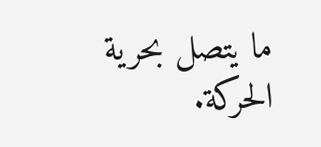ما يتصل بحرية الحركة.